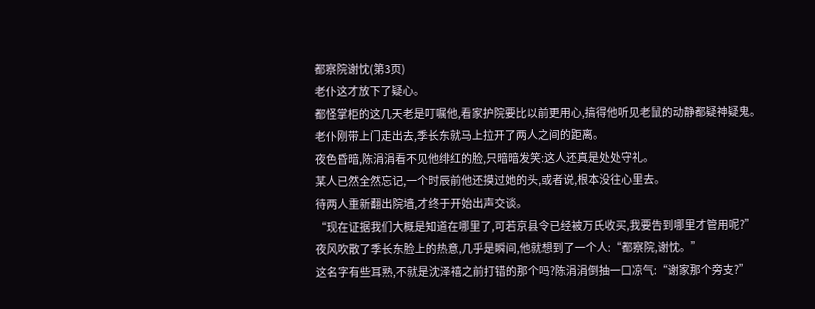都察院谢忱(第3页)
老仆这才放下了疑心。
都怪掌柜的这几天老是叮嘱他,看家护院要比以前更用心,搞得他听见老鼠的动静都疑神疑鬼。
老仆刚带上门走出去,季长东就马上拉开了两人之间的距离。
夜色昏暗,陈涓涓看不见他绯红的脸,只暗暗发笑:这人还真是处处守礼。
某人已然全然忘记,一个时辰前他还摸过她的头,或者说,根本没往心里去。
待两人重新翻出院墙,才终于开始出声交谈。
“现在证据我们大概是知道在哪里了,可若京县令已经被万氏收买,我要告到哪里才管用呢?”
夜风吹散了季长东脸上的热意,几乎是瞬间,他就想到了一个人:“都察院,谢忱。”
这名字有些耳熟,不就是沈泽禧之前打错的那个吗?陈涓涓倒抽一口凉气:“谢家那个旁支?”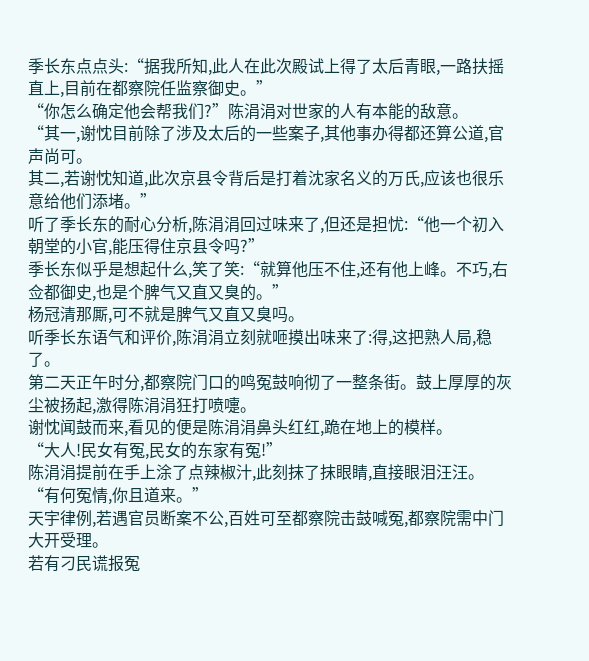季长东点点头:“据我所知,此人在此次殿试上得了太后青眼,一路扶摇直上,目前在都察院任监察御史。”
“你怎么确定他会帮我们?”陈涓涓对世家的人有本能的敌意。
“其一,谢忱目前除了涉及太后的一些案子,其他事办得都还算公道,官声尚可。
其二,若谢忱知道,此次京县令背后是打着沈家名义的万氏,应该也很乐意给他们添堵。”
听了季长东的耐心分析,陈涓涓回过味来了,但还是担忧:“他一个初入朝堂的小官,能压得住京县令吗?”
季长东似乎是想起什么,笑了笑:“就算他压不住,还有他上峰。不巧,右佥都御史,也是个脾气又直又臭的。”
杨冠清那厮,可不就是脾气又直又臭吗。
听季长东语气和评价,陈涓涓立刻就咂摸出味来了:得,这把熟人局,稳了。
第二天正午时分,都察院门口的鸣冤鼓响彻了一整条街。鼓上厚厚的灰尘被扬起,激得陈涓涓狂打喷嚏。
谢忱闻鼓而来,看见的便是陈涓涓鼻头红红,跪在地上的模样。
“大人!民女有冤,民女的东家有冤!”
陈涓涓提前在手上涂了点辣椒汁,此刻抹了抹眼睛,直接眼泪汪汪。
“有何冤情,你且道来。”
天宇律例,若遇官员断案不公,百姓可至都察院击鼓喊冤,都察院需中门大开受理。
若有刁民谎报冤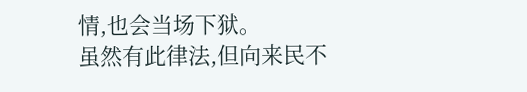情,也会当场下狱。
虽然有此律法,但向来民不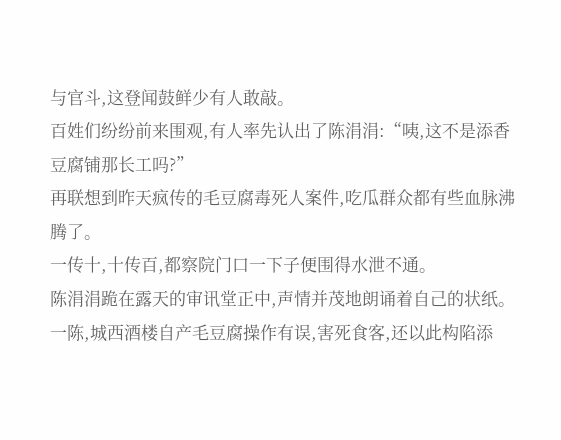与官斗,这登闻鼓鲜少有人敢敲。
百姓们纷纷前来围观,有人率先认出了陈涓涓:“咦,这不是添香豆腐铺那长工吗?”
再联想到昨天疯传的毛豆腐毒死人案件,吃瓜群众都有些血脉沸腾了。
一传十,十传百,都察院门口一下子便围得水泄不通。
陈涓涓跪在露天的审讯堂正中,声情并茂地朗诵着自己的状纸。
一陈,城西酒楼自产毛豆腐操作有误,害死食客,还以此构陷添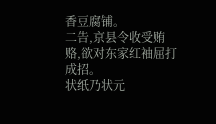香豆腐铺。
二告,京县令收受贿赂,欲对东家红袖屈打成招。
状纸乃状元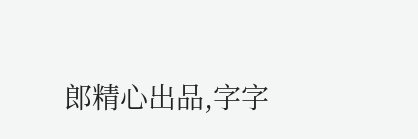郎精心出品,字字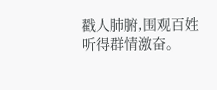戳人肺腑,围观百姓听得群情激奋。